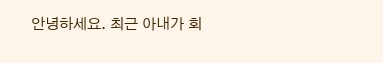안녕하세요. 최근 아내가 회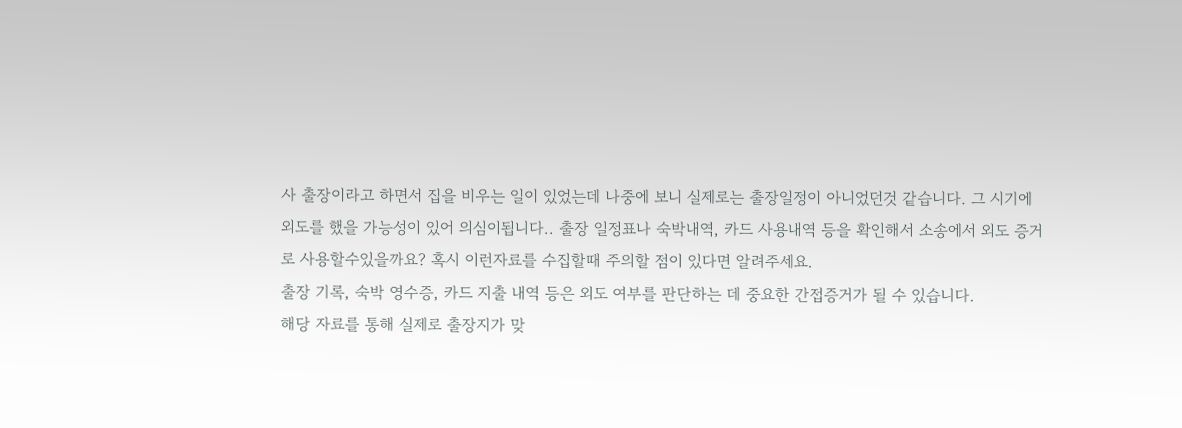사 출장이라고 하면서 집을 비우는 일이 있었는데 나중에 보니 실제로는 출장일정이 아니었던것 같습니다. 그 시기에 외도를 했을 가능성이 있어 의심이됩니다.. 출장 일정표나 숙박내역, 카드 사용내역 등을 확인해서 소송에서 외도 증거로 사용할수있을까요? 혹시 이런자료를 수집할때 주의할 점이 있다면 알려주세요.
출장 기록, 숙박 영수증, 카드 지출 내역 등은 외도 여부를 판단하는 데 중요한 간접증거가 될 수 있습니다.
해당 자료를 통해 실제로 출장지가 맞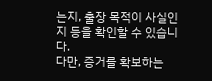는지, 출장 목적이 사실인지 등을 확인할 수 있습니다.
다만, 증거를 확보하는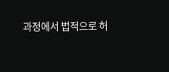과정에서 법적으로 허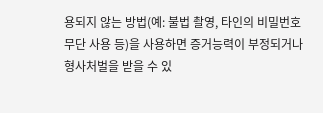용되지 않는 방법(예: 불법 촬영, 타인의 비밀번호 무단 사용 등)을 사용하면 증거능력이 부정되거나 형사처벌을 받을 수 있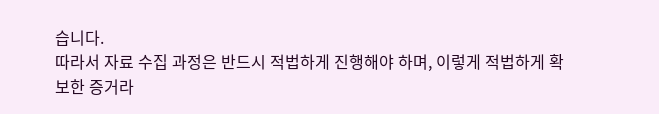습니다.
따라서 자료 수집 과정은 반드시 적법하게 진행해야 하며, 이렇게 적법하게 확보한 증거라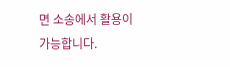면 소송에서 활용이 가능합니다.